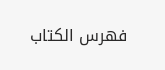فهرس الكتاب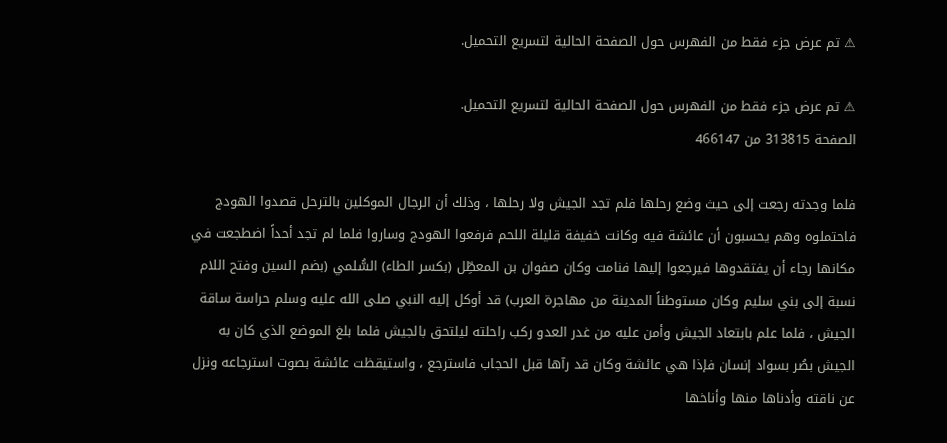⚠ تم عرض جزء فقط من الفهرس حول الصفحة الحالية لتسريع التحميل.

⚠ تم عرض جزء فقط من الفهرس حول الصفحة الحالية لتسريع التحميل.
الصفحة 313815 من 466147

فلما وجدته رجعت إلى حيث وضع رحلها فلم تجد الجيش ولا رحلها ، وذلك أن الرجال الموكلين بالترحل قصدوا الهودج فاحتملوه وهم يحسبون أن عائشة فيه وكانت خفيفة قليلة اللحم فرفعوا الهودج وساروا فلما لم تجد أحداً اضطجعت في مكانها رجاء أن يفتقدوها فيرجعوا إليها فنامت وكان صفوان بن المعطِّل (بكسر الطاء) السُّلمي (بضم السين وفتح اللام نسبة إلى بني سليم وكان مستوطناً المدينة من مهاجرة العرب) قد أوكل إليه النبي صلى الله عليه وسلم حراسة ساقة الجيش ، فلما علم بابتعاد الجيش وأمن عليه من غدر العدو ركب راحلته ليلتحق بالجيش فلما بلغ الموضع الذي كان به الجيش بصُر بسواد إنسان فإذا هي عائشة وكان قد رآها قبل الحجاب فاسترجع ، واستيقظت عائشة بصوت استرجاعه ونزل عن ناقته وأدناها منها وأناخها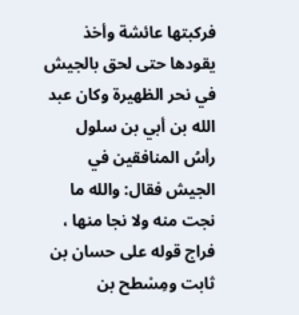فركبتها عائشة وأخذ يقودها حتى لحق بالجيش في نحر الظهيرة وكان عبد الله بن أبي بن سلول رأسُ المنافقين في الجيش فقال: والله ما نجت منه ولا نجا منها ، فراج قوله على حسان بن ثابت ومِسْطح بن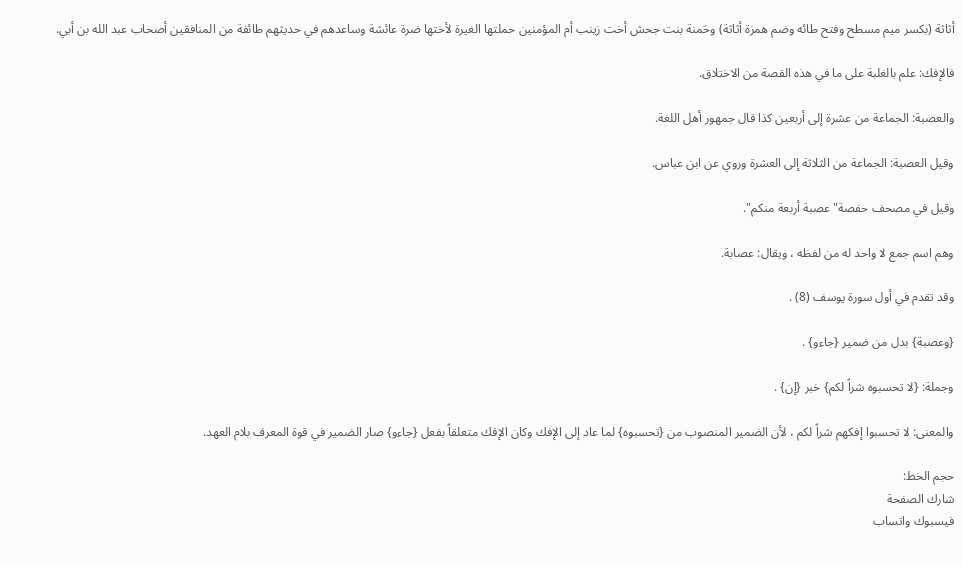أثاثة (بكسر ميم مسطح وفتح طائه وضم همزة أثاثة) وحَمنة بنت جحش أخت زينب أم المؤمنين حملتها الغيرة لأختها ضرة عائشة وساعدهم في حديثهم طائفة من المنافقين أصحاب عبد الله بن أبي.

فالإفك: علم بالغلبة على ما في هذه القصة من الاختلاق.

والعصبة: الجماعة من عشرة إلى أربعين كذا قال جمهور أهل اللغة.

وقيل العصبة: الجماعة من الثلاثة إلى العشرة وروي عن ابن عباس.

وقيل في مصحف حفصة"عصبة أربعة منكم".

وهم اسم جمع لا واحد له من لفظه ، ويقال: عصابة.

وقد تقدم في أول سورة يوسف (8) .

{وعصبة} بدل من ضمير {جاءو} .

وجملة: {لا تحسبوه شراً لكم} خبر {إن} .

والمعنى: لا تحسبوا إفكهم شراً لكم ، لأن الضمير المنصوب من {تحسبوه} لما عاد إلى الإفك وكان الإفك متعلقاً بفعل {جاءو} صار الضمير في قوة المعرف بلام العهد.

حجم الخط:
شارك الصفحة
فيسبوك واتساب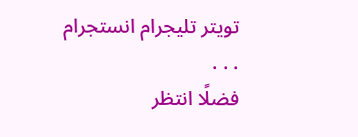تويتر تليجرام انستجرام
. . .
فضلًا انتظر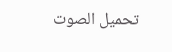تحميل الصوت